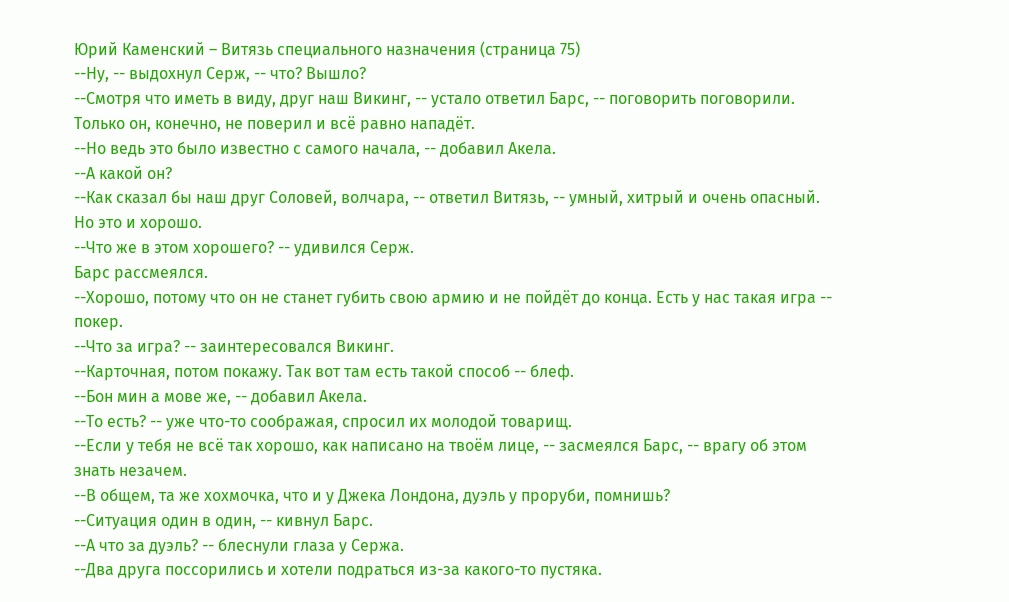Юрий Каменский – Витязь специального назначения (страница 75)
--Ну, -- выдохнул Серж, -- что? Вышло?
--Смотря что иметь в виду, друг наш Викинг, -- устало ответил Барс, -- поговорить поговорили. Только он, конечно, не поверил и всё равно нападёт.
--Но ведь это было известно с самого начала, -- добавил Акела.
--А какой он?
--Как сказал бы наш друг Соловей, волчара, -- ответил Витязь, -- умный, хитрый и очень опасный. Но это и хорошо.
--Что же в этом хорошего? -- удивился Серж.
Барс рассмеялся.
--Хорошо, потому что он не станет губить свою армию и не пойдёт до конца. Есть у нас такая игра -- покер.
--Что за игра? -- заинтересовался Викинг.
--Карточная, потом покажу. Так вот там есть такой способ -- блеф.
--Бон мин а мове же, -- добавил Акела.
--То есть? -- уже что-то соображая, спросил их молодой товарищ.
--Если у тебя не всё так хорошо, как написано на твоём лице, -- засмеялся Барс, -- врагу об этом знать незачем.
--В общем, та же хохмочка, что и у Джека Лондона, дуэль у проруби, помнишь?
--Ситуация один в один, -- кивнул Барс.
--А что за дуэль? -- блеснули глаза у Сержа.
--Два друга поссорились и хотели подраться из-за какого-то пустяка.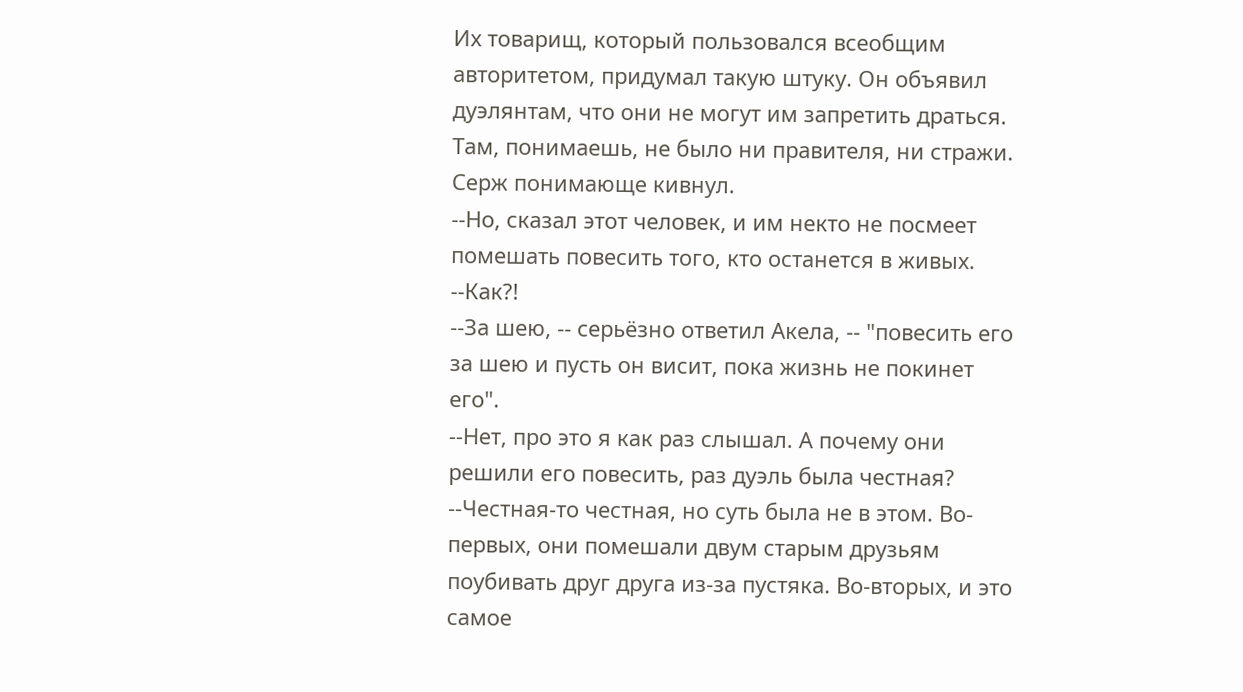Их товарищ, который пользовался всеобщим авторитетом, придумал такую штуку. Он объявил дуэлянтам, что они не могут им запретить драться. Там, понимаешь, не было ни правителя, ни стражи.
Серж понимающе кивнул.
--Но, сказал этот человек, и им некто не посмеет помешать повесить того, кто останется в живых.
--Как?!
--За шею, -- серьёзно ответил Акела, -- "повесить его за шею и пусть он висит, пока жизнь не покинет его".
--Нет, про это я как раз слышал. А почему они решили его повесить, раз дуэль была честная?
--Честная-то честная, но суть была не в этом. Во-первых, они помешали двум старым друзьям поубивать друг друга из-за пустяка. Во-вторых, и это самое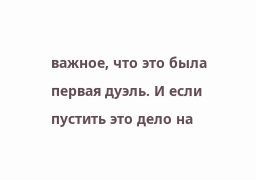важное, что это была первая дуэль. И если пустить это дело на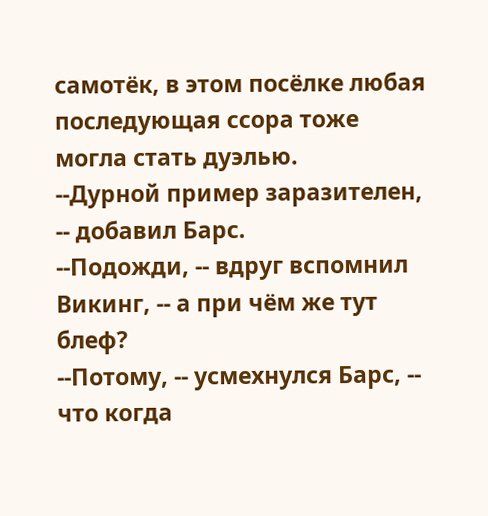самотёк, в этом посёлке любая последующая ссора тоже могла стать дуэлью.
--Дурной пример заразителен, -- добавил Барс.
--Подожди, -- вдруг вспомнил Викинг, -- а при чём же тут блеф?
--Потому, -- усмехнулся Барс, -- что когда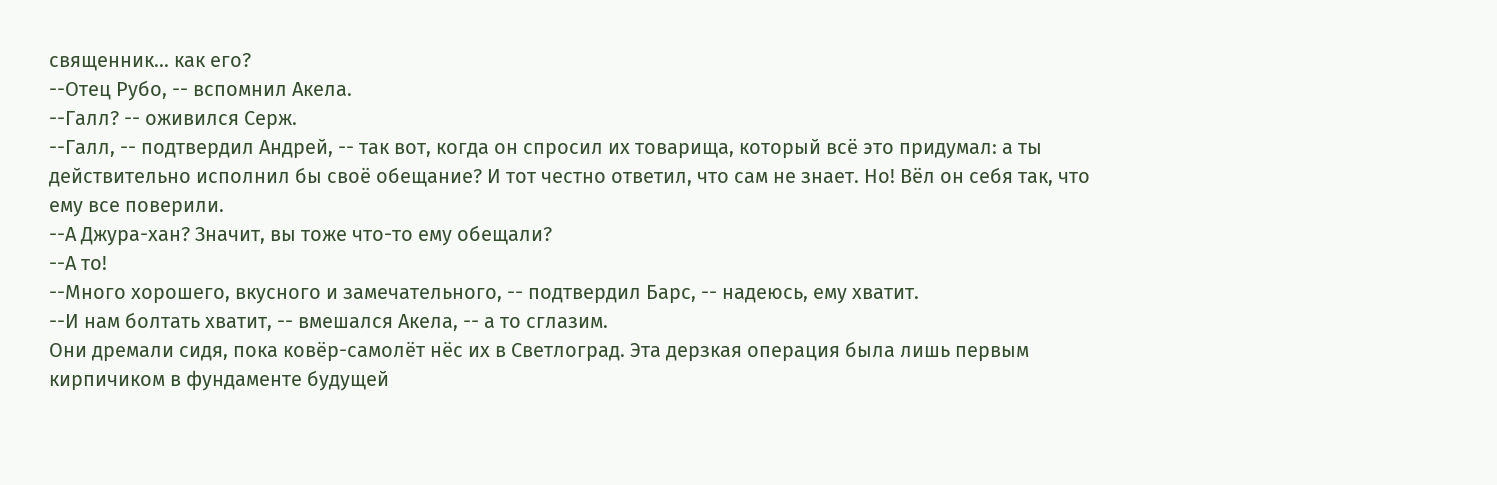священник... как его?
--Отец Рубо, -- вспомнил Акела.
--Галл? -- оживился Серж.
--Галл, -- подтвердил Андрей, -- так вот, когда он спросил их товарища, который всё это придумал: а ты действительно исполнил бы своё обещание? И тот честно ответил, что сам не знает. Но! Вёл он себя так, что ему все поверили.
--А Джура-хан? Значит, вы тоже что-то ему обещали?
--А то!
--Много хорошего, вкусного и замечательного, -- подтвердил Барс, -- надеюсь, ему хватит.
--И нам болтать хватит, -- вмешался Акела, -- а то сглазим.
Они дремали сидя, пока ковёр-самолёт нёс их в Светлоград. Эта дерзкая операция была лишь первым кирпичиком в фундаменте будущей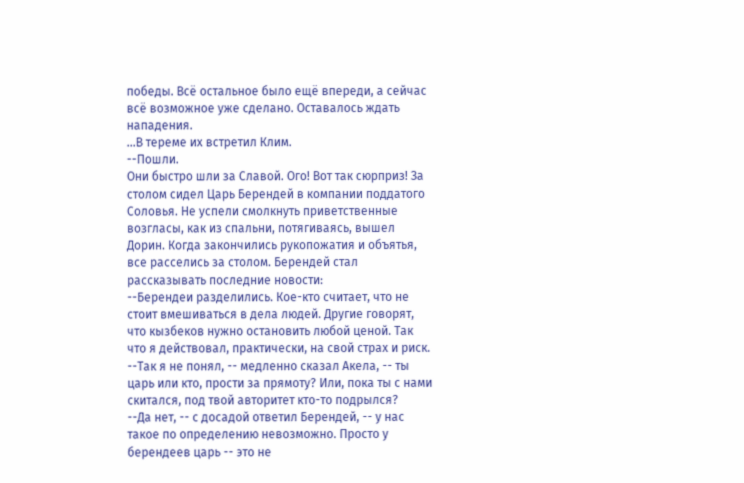победы. Всё остальное было ещё впереди, а сейчас всё возможное уже сделано. Оставалось ждать нападения.
...В тереме их встретил Клим.
--Пошли.
Они быстро шли за Славой. Ого! Вот так сюрприз! За столом сидел Царь Берендей в компании поддатого Соловья. Не успели смолкнуть приветственные возгласы, как из спальни, потягиваясь, вышел Дорин. Когда закончились рукопожатия и объятья, все расселись за столом. Берендей стал рассказывать последние новости:
--Берендеи разделились. Кое-кто считает, что не стоит вмешиваться в дела людей. Другие говорят, что кызбеков нужно остановить любой ценой. Так что я действовал, практически, на свой страх и риск.
--Так я не понял, -- медленно сказал Акела, -- ты царь или кто, прости за прямоту? Или, пока ты с нами скитался, под твой авторитет кто-то подрылся?
--Да нет, -- с досадой ответил Берендей, -- у нас такое по определению невозможно. Просто у берендеев царь -- это не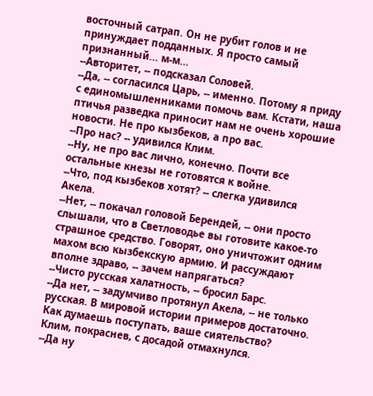восточный сатрап. Он не рубит голов и не принуждает подданных. Я просто самый признанный... м-м...
--Авторитет, -- подсказал Соловей.
--Да, -- согласился Царь, -- именно. Потому я приду с единомышленниками помочь вам. Кстати, наша птичья разведка приносит нам не очень хорошие новости. Не про кызбеков, а про вас.
--Про нас? -- удивился Клим.
--Ну, не про вас лично, конечно. Почти все остальные кнезы не готовятся к войне.
--Что, под кызбеков хотят? -- слегка удивился Акела.
--Нет, -- покачал головой Берендей, -- они просто слышали, что в Светловодье вы готовите какое-то страшное средство. Говорят, оно уничтожит одним махом всю кызбекскую армию. И рассуждают вполне здраво, -- зачем напрягаться?
--Чисто русская халатность, -- бросил Барс.
--Да нет, -- задумчиво протянул Акела, -- не только русская. В мировой истории примеров достаточно. Как думаешь поступать, ваше сиятельство?
Клим, покраснев, с досадой отмахнулся.
--Да ну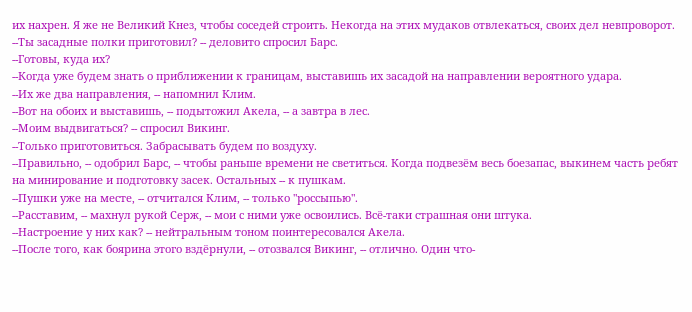их нахрен. Я же не Великий Кнез, чтобы соседей строить. Некогда на этих мудаков отвлекаться, своих дел невпроворот.
--Ты засадные полки приготовил? -- деловито спросил Барс.
--Готовы, куда их?
--Когда уже будем знать о приближении к границам, выставишь их засадой на направлении вероятного удара.
--Их же два направления, -- напомнил Клим.
--Вот на обоих и выставишь, -- подытожил Акела, -- а завтра в лес.
--Моим выдвигаться? -- спросил Викинг.
--Только приготовиться. Забрасывать будем по воздуху.
--Правильно, -- одобрил Барс, -- чтобы раньше времени не светиться. Когда подвезём весь боезапас, выкинем часть ребят на минирование и подготовку засек. Остальных -- к пушкам.
--Пушки уже на месте, -- отчитался Клим, -- только "россыпью".
--Расставим, -- махнул рукой Серж, -- мои с ними уже освоились. Всё-таки страшная они штука.
--Настроение у них как? -- нейтральным тоном поинтересовался Акела.
--После того, как боярина этого вздёрнули, -- отозвался Викинг, -- отлично. Один что-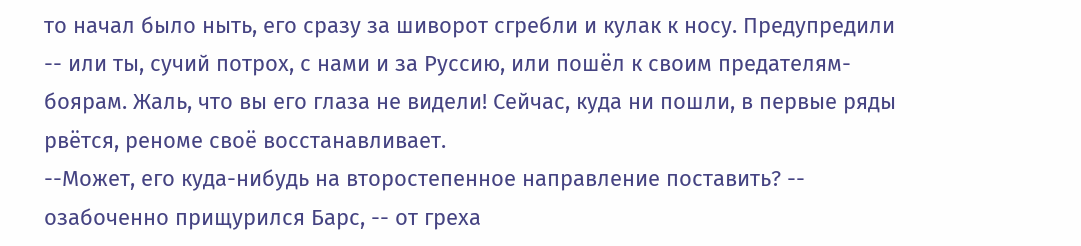то начал было ныть, его сразу за шиворот сгребли и кулак к носу. Предупредили -- или ты, сучий потрох, с нами и за Руссию, или пошёл к своим предателям-боярам. Жаль, что вы его глаза не видели! Сейчас, куда ни пошли, в первые ряды рвётся, реноме своё восстанавливает.
--Может, его куда-нибудь на второстепенное направление поставить? -- озабоченно прищурился Барс, -- от греха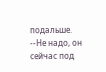подальше.
--Не надо, он сейчас под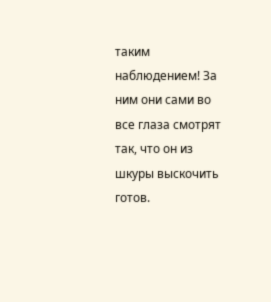таким наблюдением! За ним они сами во все глаза смотрят так, что он из шкуры выскочить готов.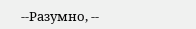--Разумно, --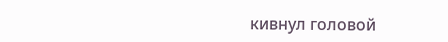кивнул головой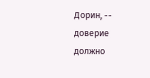Дорин, -- доверие должно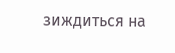зиждиться на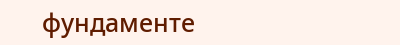фундаменте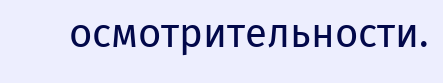осмотрительности.